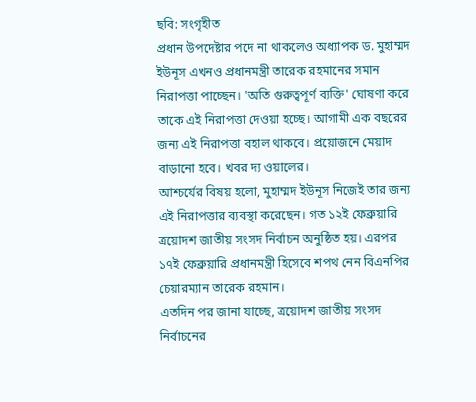ছবি: সংগৃহীত
প্রধান উপদেষ্টার পদে না থাকলেও অধ্যাপক ড. মুহাম্মদ ইউনূস এখনও প্রধানমন্ত্রী তারেক রহমানের সমান নিরাপত্তা পাচ্ছেন। 'অতি গুরুত্বপূর্ণ ব্যক্তি' ঘোষণা করে তাকে এই নিরাপত্তা দেওয়া হচ্ছে। আগামী এক বছরের জন্য এই নিরাপত্তা বহাল থাকবে। প্রয়োজনে মেয়াদ বাড়ানো হবে। খবর দ্য ওয়ালের।
আশ্চর্যের বিষয় হলো, মুহাম্মদ ইউনূস নিজেই তার জন্য এই নিরাপত্তার ব্যবস্থা করেছেন। গত ১২ই ফেব্রুয়ারি ত্রয়োদশ জাতীয় সংসদ নির্বাচন অনুষ্ঠিত হয়। এরপর ১৭ই ফেব্রুয়ারি প্রধানমন্ত্রী হিসেবে শপথ নেন বিএনপির চেয়ারম্যান তারেক রহমান।
এতদিন পর জানা যাচ্ছে, ত্রয়োদশ জাতীয় সংসদ নির্বাচনের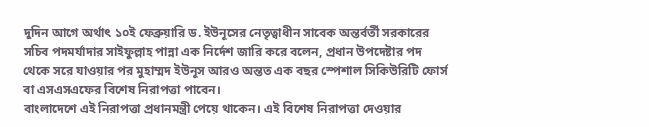দুদিন আগে অর্থাৎ ১০ই ফেব্রুয়ারি ড. ইউনূসের নেতৃত্বাধীন সাবেক অন্তর্বর্তী সরকারের সচিব পদমর্যাদার সাইফুল্লাহ পান্না এক নির্দেশ জারি করে বলেন, প্রধান উপদেষ্টার পদ থেকে সরে যাওয়ার পর মুহাম্মদ ইউনূস আরও অন্তত এক বছর স্পেশাল সিকিউরিটি ফোর্স বা এসএসএফের বিশেষ নিরাপত্তা পাবেন।
বাংলাদেশে এই নিরাপত্তা প্রধানমন্ত্রী পেয়ে থাকেন। এই বিশেষ নিরাপত্তা দেওয়ার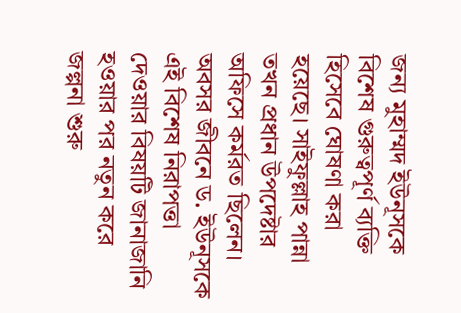জন্য মুহাম্মদ ইউনূসকে বিশেষ গুরুত্বপূর্ণ ব্যক্তি হিসেবে ঘোষণা করা হয়েছে। সাইফুল্লাহ পান্না তখন প্রধান উপদেষ্টার অফিসে কর্মরত ছিলেন।
অবসর জীবনে ড. ইউনূসকে এই বিশেষ নিরাপত্তা দেওয়ার বিষয়টি জানাজানি হওয়ার পর নতুন করে জল্পনা শুরু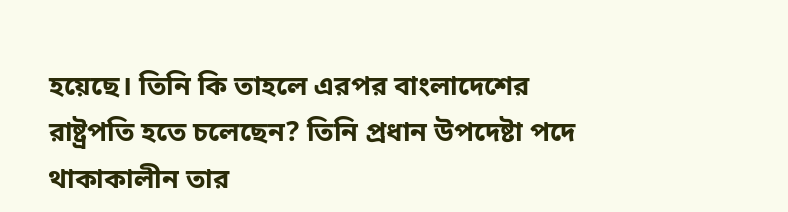হয়েছে। তিনি কি তাহলে এরপর বাংলাদেশের রাষ্ট্রপতি হতে চলেছেন? তিনি প্রধান উপদেষ্টা পদে থাকাকালীন তার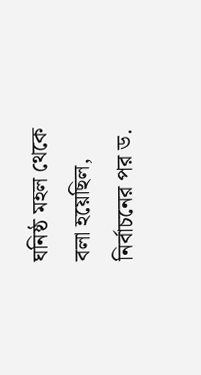ঘনিষ্ঠ মহল থেকে বলা হয়েছিল, নির্বাচনের পর ড.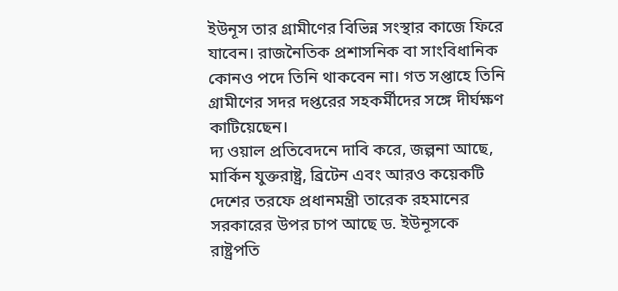ইউনূস তার গ্রামীণের বিভিন্ন সংস্থার কাজে ফিরে যাবেন। রাজনৈতিক প্রশাসনিক বা সাংবিধানিক কোনও পদে তিনি থাকবেন না। গত সপ্তাহে তিনি গ্রামীণের সদর দপ্তরের সহকর্মীদের সঙ্গে দীর্ঘক্ষণ কাটিয়েছেন।
দ্য ওয়াল প্রতিবেদনে দাবি করে, জল্পনা আছে, মার্কিন যুক্তরাষ্ট্র, ব্রিটেন এবং আরও কয়েকটি দেশের তরফে প্রধানমন্ত্রী তারেক রহমানের সরকারের উপর চাপ আছে ড. ইউনূসকে রাষ্ট্রপতি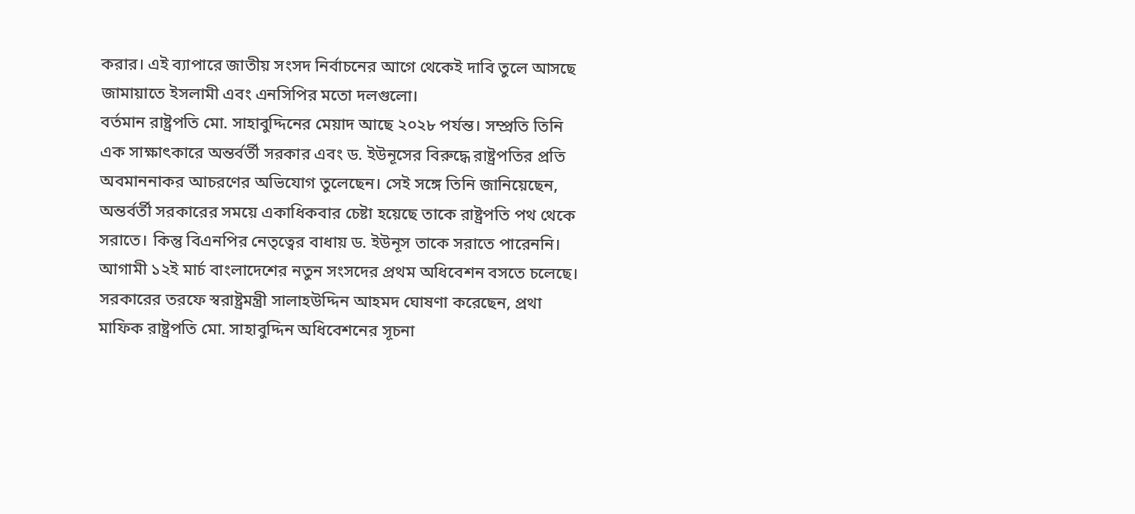করার। এই ব্যাপারে জাতীয় সংসদ নির্বাচনের আগে থেকেই দাবি তুলে আসছে জামায়াতে ইসলামী এবং এনসিপির মতো দলগুলো।
বর্তমান রাষ্ট্রপতি মো. সাহাবুদ্দিনের মেয়াদ আছে ২০২৮ পর্যন্ত। সম্প্রতি তিনি এক সাক্ষাৎকারে অন্তর্বর্তী সরকার এবং ড. ইউনূসের বিরুদ্ধে রাষ্ট্রপতির প্রতি অবমাননাকর আচরণের অভিযোগ তুলেছেন। সেই সঙ্গে তিনি জানিয়েছেন, অন্তর্বর্তী সরকারের সময়ে একাধিকবার চেষ্টা হয়েছে তাকে রাষ্ট্রপতি পথ থেকে সরাতে। কিন্তু বিএনপির নেতৃত্বের বাধায় ড. ইউনূস তাকে সরাতে পারেননি।
আগামী ১২ই মার্চ বাংলাদেশের নতুন সংসদের প্রথম অধিবেশন বসতে চলেছে। সরকারের তরফে স্বরাষ্ট্রমন্ত্রী সালাহউদ্দিন আহমদ ঘোষণা করেছেন, প্রথা মাফিক রাষ্ট্রপতি মো. সাহাবুদ্দিন অধিবেশনের সূচনা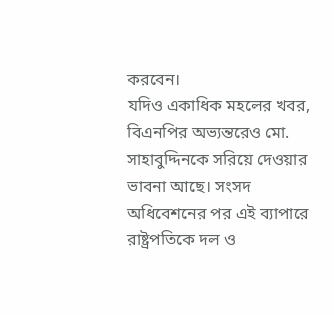করবেন।
যদিও একাধিক মহলের খবর, বিএনপির অভ্যন্তরেও মো. সাহাবুদ্দিনকে সরিয়ে দেওয়ার ভাবনা আছে। সংসদ অধিবেশনের পর এই ব্যাপারে রাষ্ট্রপতিকে দল ও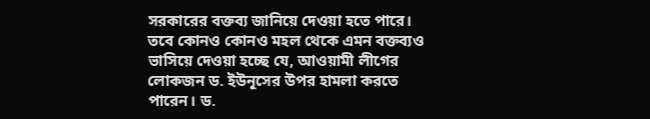সরকারের বক্তব্য জানিয়ে দেওয়া হতে পারে।
তবে কোনও কোনও মহল থেকে এমন বক্তব্যও ভাসিয়ে দেওয়া হচ্ছে যে, আওয়ামী লীগের লোকজন ড. ইউনূসের উপর হামলা করতে পারেন। ড.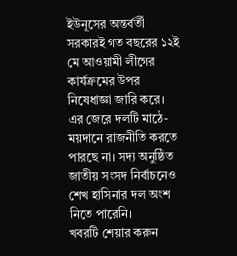ইউনূসের অন্তর্বর্তী সরকারই গত বছরের ১২ই মে আওয়ামী লীগের কার্যক্রমের উপর নিষেধাজ্ঞা জারি করে।
এর জেরে দলটি মাঠে-ময়দানে রাজনীতি করতে পারছে না। সদ্য অনুষ্ঠিত জাতীয় সংসদ নির্বাচনেও শেখ হাসিনার দল অংশ নিতে পারেনি।
খবরটি শেয়ার করুন